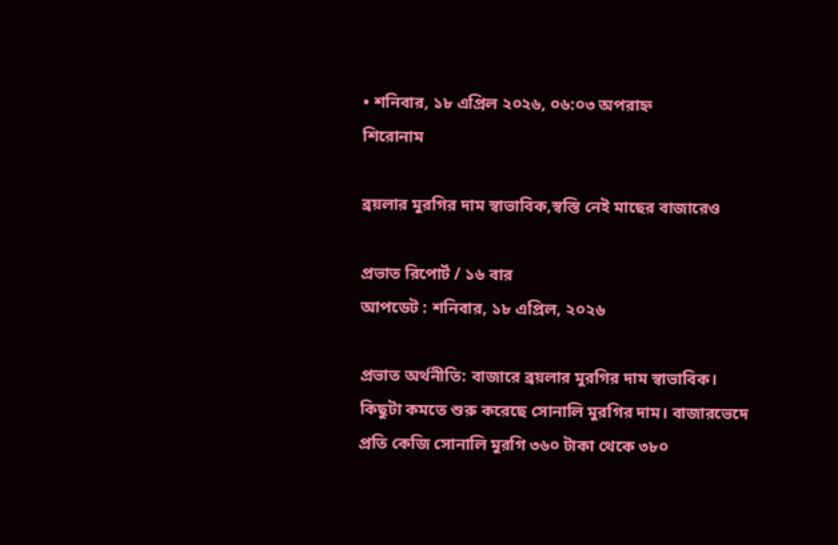• শনিবার, ১৮ এপ্রিল ২০২৬, ০৬:০৩ অপরাহ্ন
শিরোনাম

ব্রয়লার মুরগির দাম স্বাভাবিক,স্বস্তি নেই মাছের বাজারেও

প্রভাত রিপোর্ট / ১৬ বার
আপডেট : শনিবার, ১৮ এপ্রিল, ২০২৬

প্রভাত অর্থনীতি: বাজারে ব্রয়লার মুরগির দাম স্বাভাবিক। কিছুটা কমতে শুরু করেছে সোনালি মুরগির দাম। বাজারভেদে প্রতি কেজি সোনালি মুরগি ৩৬০ টাকা থেকে ৩৮০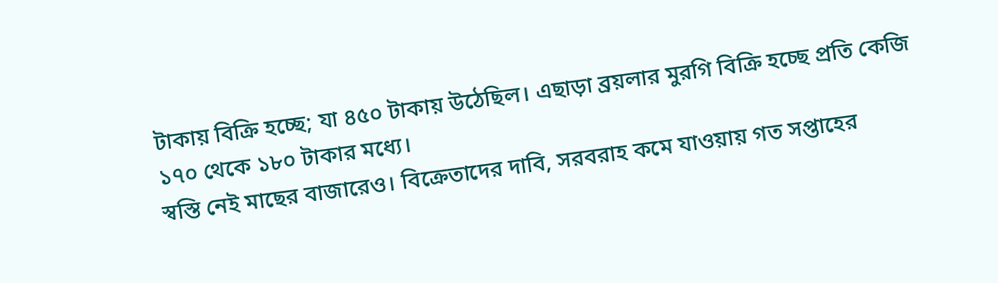টাকায় বিক্রি হচ্ছে; যা ৪৫০ টাকায় উঠেছিল। এছাড়া ব্রয়লার মুরগি বিক্রি হচ্ছে প্রতি কেজি ১৭০ থেকে ১৮০ টাকার মধ্যে।
স্বস্তি নেই মাছের বাজারেও। বিক্রেতাদের দাবি, সরবরাহ কমে যাওয়ায় গত সপ্তাহের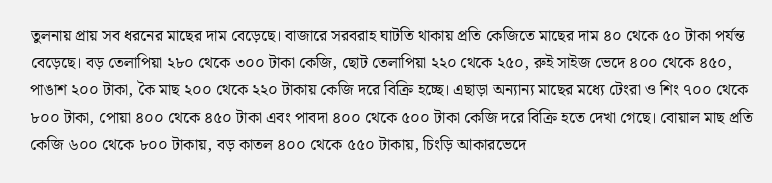তুলনায় প্রায় সব ধরনের মাছের দাম বেড়েছে। বাজারে সরবরাহ ঘাটতি থাকায় প্রতি কেজিতে মাছের দাম ৪০ থেকে ৫০ টাকা পর্যন্ত বেড়েছে। বড় তেলাপিয়া ২৮০ থেকে ৩০০ টাকা কেজি, ছোট তেলাপিয়া ২২০ থেকে ২৫০, রুই সাইজ ভেদে ৪০০ থেকে ৪৫০, পাঙাশ ২০০ টাকা, কৈ মাছ ২০০ থেকে ২২০ টাকায় কেজি দরে বিক্রি হচ্ছে। এছাড়া অন্যান্য মাছের মধ্যে টেংরা ও শিং ৭০০ থেকে ৮০০ টাকা, পোয়া ৪০০ থেকে ৪৫০ টাকা এবং পাবদা ৪০০ থেকে ৫০০ টাকা কেজি দরে বিক্রি হতে দেখা গেছে। বোয়াল মাছ প্রতি কেজি ৬০০ থেকে ৮০০ টাকায়, বড় কাতল ৪০০ থেকে ৫৫০ টাকায়, চিংড়ি আকারভেদে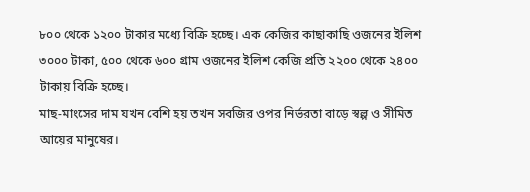৮০০ থেকে ১২০০ টাকার মধ্যে বিক্রি হচ্ছে। এক কেজির কাছাকাছি ওজনের ইলিশ ৩০০০ টাকা, ৫০০ থেকে ৬০০ গ্রাম ওজনের ইলিশ কেজি প্রতি ২২০০ থেকে ২৪০০ টাকায় বিক্রি হচ্ছে।
মাছ-মাংসের দাম যখন বেশি হয় তখন সবজির ওপর নির্ভরতা বাড়ে স্বল্প ও সীমিত আয়ের মানুষের।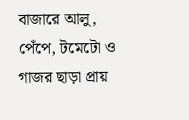বাজারে আলু, পেঁপে, টমেটো ও গাজর ছাড়া প্রায়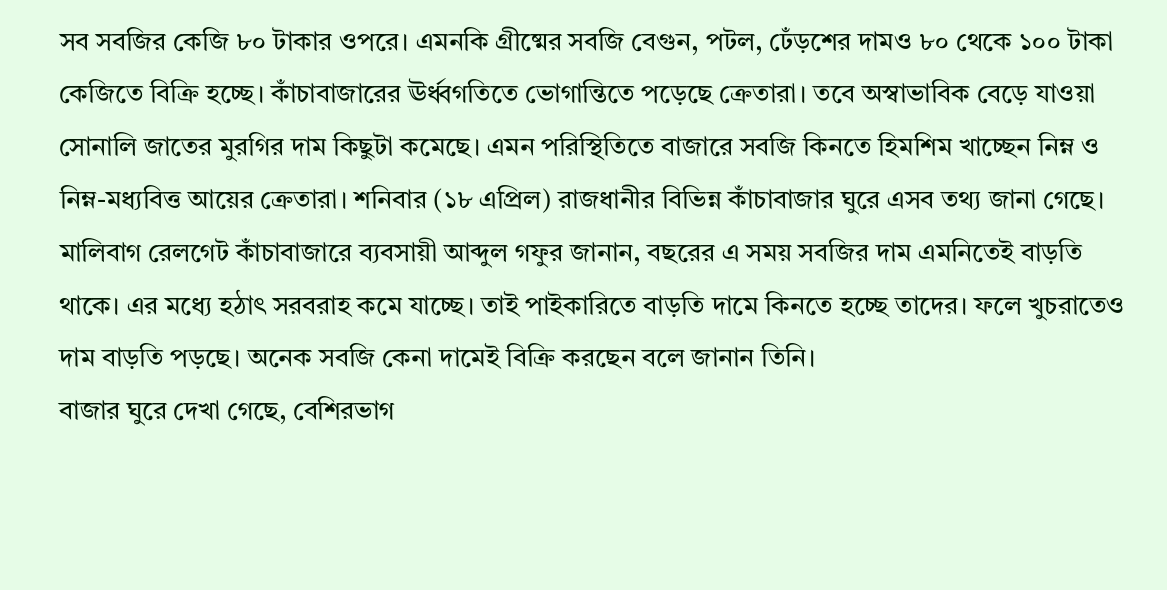সব সবজির কেজি ৮০ টাকার ওপরে। এমনকি গ্রীষ্মের সবজি বেগুন, পটল, ঢেঁড়শের দামও ৮০ থেকে ১০০ টাকা কেজিতে বিক্রি হচ্ছে। কাঁচাবাজারের ঊর্ধ্বগতিতে ভোগান্তিতে পড়েছে ক্রেতারা। তবে অস্বাভাবিক বেড়ে যাওয়া সোনালি জাতের মুরগির দাম কিছুটা কমেছে। এমন পরিস্থিতিতে বাজারে সবজি কিনতে হিমশিম খাচ্ছেন নিম্ন ও নিম্ন-মধ্যবিত্ত আয়ের ক্রেতারা। শনিবার (১৮ এপ্রিল) রাজধানীর বিভিন্ন কাঁচাবাজার ঘুরে এসব তথ্য জানা গেছে।
মালিবাগ রেলগেট কাঁচাবাজারে ব্যবসায়ী আব্দুল গফুর জানান, বছরের এ সময় সবজির দাম এমনিতেই বাড়তি থাকে। এর মধ্যে হঠাৎ সরবরাহ কমে যাচ্ছে। তাই পাইকারিতে বাড়তি দামে কিনতে হচ্ছে তাদের। ফলে খুচরাতেও দাম বাড়তি পড়ছে। অনেক সবজি কেনা দামেই বিক্রি করছেন বলে জানান তিনি।
বাজার ঘুরে দেখা গেছে, বেশিরভাগ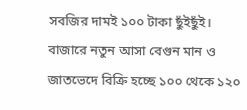সবজির দামই ১০০ টাকা ছুঁইছুঁই। বাজারে নতুন আসা বেগুন মান ও জাতভেদে বিক্রি হচ্ছে ১০০ থেকে ১২০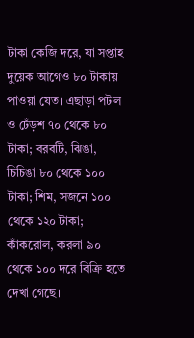টাকা কেজি দরে, যা সপ্তাহ দুয়েক আগেও ৮০ টাকায় পাওয়া যেত। এছাড়া পটল ও ঢেঁড়শ ৭০ থেকে ৮০ টাকা; বরবটি, ঝিঙা, চিচিঙা ৮০ থেকে ১০০ টাকা; শিম, সজনে ১০০ থেকে ১২০ টাকা; কাঁকরোল, করলা ৯০ থেকে ১০০ দরে বিক্রি হতে দেখা গেছে।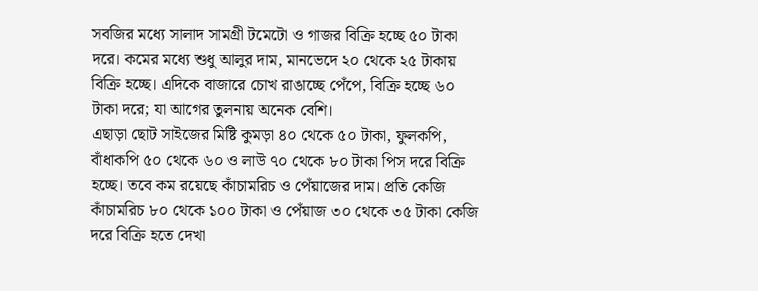সবজির মধ্যে সালাদ সামগ্রী টমেটো ও গাজর বিক্রি হচ্ছে ৫০ টাকা দরে। কমের মধ্যে শুধু আলুর দাম, মানভেদে ২০ থেকে ২৫ টাকায় বিক্রি হচ্ছে। এদিকে বাজারে চোখ রাঙাচ্ছে পেঁপে, বিক্রি হচ্ছে ৬০ টাকা দরে; যা আগের তুলনায় অনেক বেশি।
এছাড়া ছোট সাইজের মিষ্টি কুমড়া ৪০ থেকে ৫০ টাকা, ফুলকপি, বাঁধাকপি ৫০ থেকে ৬০ ও লাউ ৭০ থেকে ৮০ টাকা পিস দরে বিক্রি হচ্ছে। তবে কম রয়েছে কাঁচামরিচ ও পেঁয়াজের দাম। প্রতি কেজি কাঁচামরিচ ৮০ থেকে ১০০ টাকা ও পেঁয়াজ ৩০ থেকে ৩৫ টাকা কেজি দরে বিক্রি হতে দেখা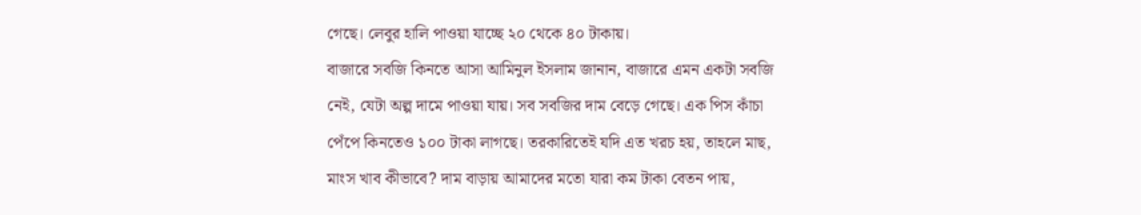গেছে। লেবুর হালি পাওয়া যাচ্ছে ২০ থেকে ৪০ টাকায়।
বাজারে সবজি কিনতে আসা আমিনুল ইসলাম জানান, বাজারে এমন একটা সবজি নেই, যেটা অল্প দামে পাওয়া যায়। সব সবজির দাম বেড়ে গেছে। এক পিস কাঁচা পেঁপে কিনতেও ১০০ টাকা লাগছে। তরকারিতেই যদি এত খরচ হয়, তাহলে মাছ, মাংস খাব কীভাবে? দাম বাড়ায় আমাদের মতো যারা কম টাকা বেতন পায়,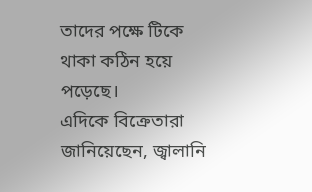তাদের পক্ষে টিকে থাকা কঠিন হয়ে পড়েছে।
এদিকে বিক্রেতারা জানিয়েছেন, জ্বালানি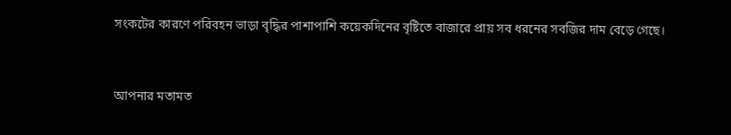সংকটের কারণে পরিবহন ভাড়া বৃদ্ধির পাশাপাশি কয়েকদিনের বৃষ্টিতে বাজারে প্রায় সব ধরনের সবজির দাম বেড়ে গেছে।


আপনার মতামত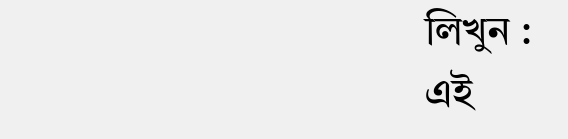লিখুন :
এই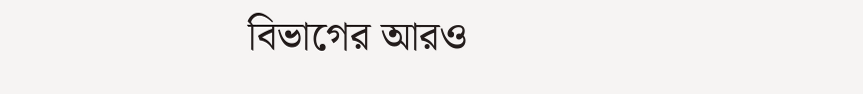বিভাগের আরও